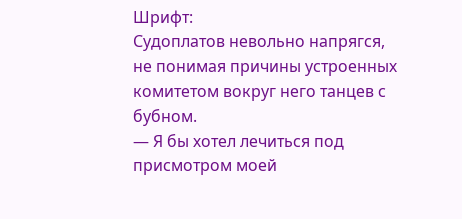Шрифт:
Судоплатов невольно напрягся, не понимая причины устроенных комитетом вокруг него танцев с бубном.
— Я бы хотел лечиться под присмотром моей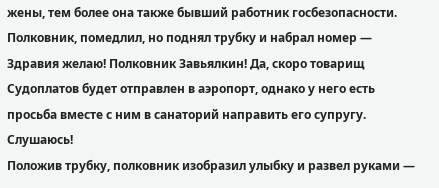жены, тем более она также бывший работник госбезопасности.
Полковник, помедлил, но поднял трубку и набрал номер — Здравия желаю! Полковник Завьялкин! Да, скоро товарищ Судоплатов будет отправлен в аэропорт, однако у него есть просьба вместе с ним в санаторий направить его супругу. Слушаюсь!
Положив трубку, полковник изобразил улыбку и развел руками —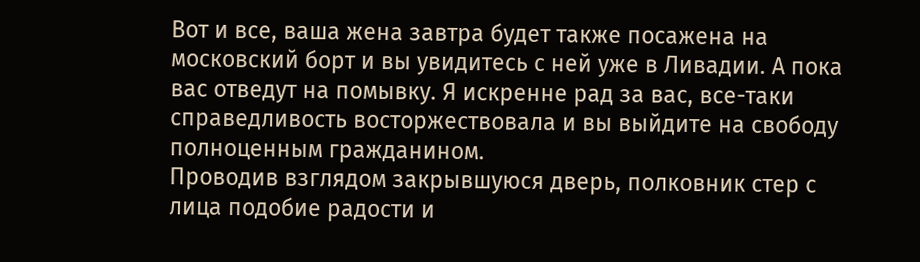Вот и все, ваша жена завтра будет также посажена на московский борт и вы увидитесь с ней уже в Ливадии. А пока вас отведут на помывку. Я искренне рад за вас, все-таки справедливость восторжествовала и вы выйдите на свободу полноценным гражданином.
Проводив взглядом закрывшуюся дверь, полковник стер с лица подобие радости и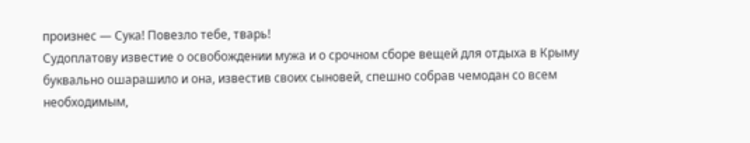произнес — Сука! Повезло тебе, тварь!
Судоплатову известие о освобождении мужа и о срочном сборе вещей для отдыха в Крыму буквально ошарашило и она, известив своих сыновей, спешно собрав чемодан со всем необходимым,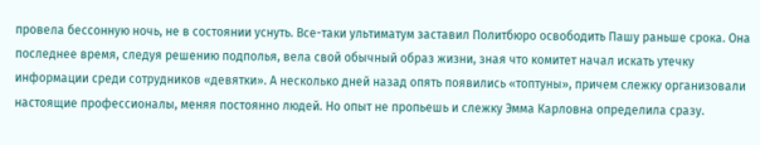провела бессонную ночь, не в состоянии уснуть. Все-таки ультиматум заставил Политбюро освободить Пашу раньше срока. Она последнее время, следуя решению подполья, вела свой обычный образ жизни, зная что комитет начал искать утечку информации среди сотрудников «девятки». А несколько дней назад опять появились «топтуны», причем слежку организовали настоящие профессионалы, меняя постоянно людей. Но опыт не пропьешь и слежку Эмма Карловна определила сразу.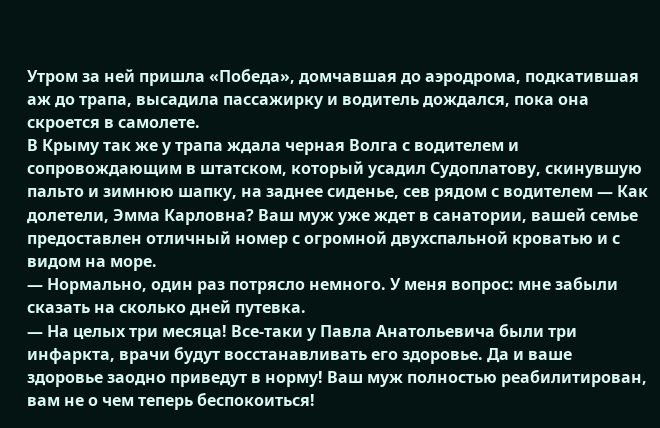Утром за ней пришла «Победа», домчавшая до аэродрома, подкатившая аж до трапа, высадила пассажирку и водитель дождался, пока она скроется в самолете.
В Крыму так же у трапа ждала черная Волга с водителем и сопровождающим в штатском, который усадил Судоплатову, скинувшую пальто и зимнюю шапку, на заднее сиденье, сев рядом с водителем — Как долетели, Эмма Карловна? Ваш муж уже ждет в санатории, вашей семье предоставлен отличный номер с огромной двухспальной кроватью и с видом на море.
— Нормально, один раз потрясло немного. У меня вопрос: мне забыли сказать на сколько дней путевка.
— На целых три месяца! Все-таки у Павла Анатольевича были три инфаркта, врачи будут восстанавливать его здоровье. Да и ваше здоровье заодно приведут в норму! Ваш муж полностью реабилитирован, вам не о чем теперь беспокоиться!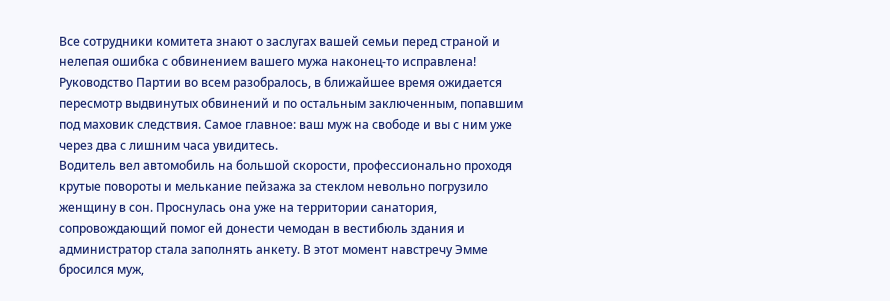Все сотрудники комитета знают о заслугах вашей семьи перед страной и нелепая ошибка с обвинением вашего мужа наконец-то исправлена! Руководство Партии во всем разобралось, в ближайшее время ожидается пересмотр выдвинутых обвинений и по остальным заключенным, попавшим под маховик следствия. Самое главное: ваш муж на свободе и вы с ним уже через два с лишним часа увидитесь.
Водитель вел автомобиль на большой скорости, профессионально проходя крутые повороты и мелькание пейзажа за стеклом невольно погрузило женщину в сон. Проснулась она уже на территории санатория, сопровождающий помог ей донести чемодан в вестибюль здания и администратор стала заполнять анкету. В этот момент навстречу Эмме бросился муж,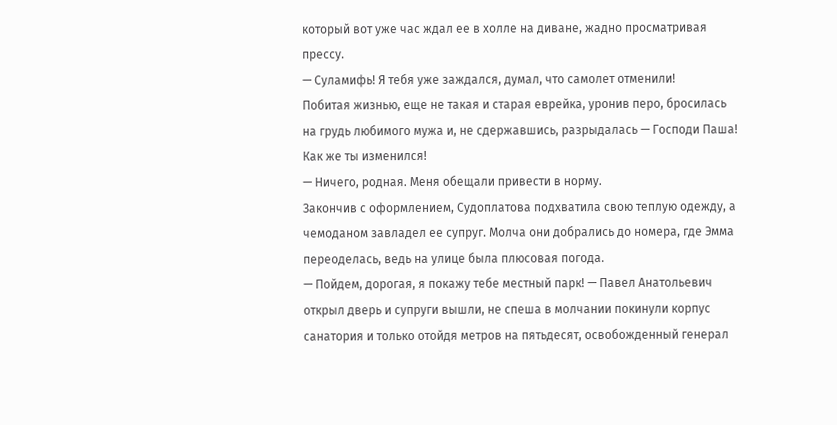который вот уже час ждал ее в холле на диване, жадно просматривая прессу.
— Суламифь! Я тебя уже заждался, думал, что самолет отменили!
Побитая жизнью, еще не такая и старая еврейка, уронив перо, бросилась на грудь любимого мужа и, не сдержавшись, разрыдалась — Господи Паша! Как же ты изменился!
— Ничего, родная. Меня обещали привести в норму.
Закончив с оформлением, Судоплатова подхватила свою теплую одежду, а чемоданом завладел ее супруг. Молча они добрались до номера, где Эмма переоделась, ведь на улице была плюсовая погода.
— Пойдем, дорогая, я покажу тебе местный парк! — Павел Анатольевич открыл дверь и супруги вышли, не спеша в молчании покинули корпус санатория и только отойдя метров на пятьдесят, освобожденный генерал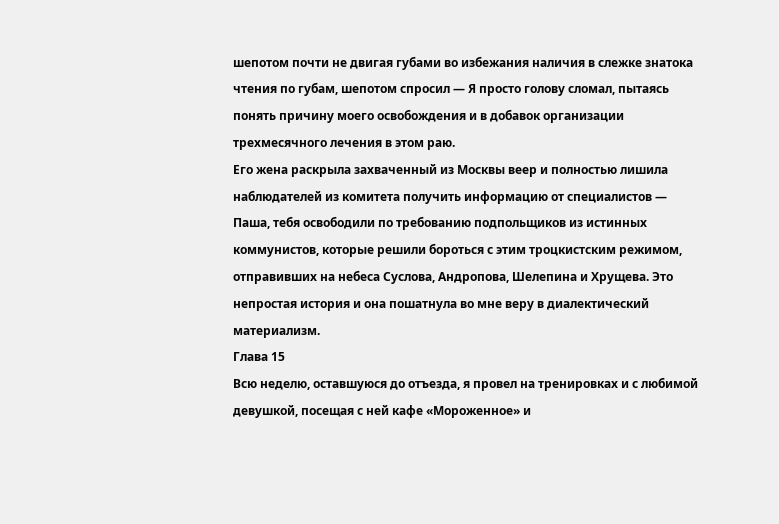шепотом почти не двигая губами во избежания наличия в слежке знатока чтения по губам, шепотом спросил — Я просто голову сломал, пытаясь понять причину моего освобождения и в добавок организации трехмесячного лечения в этом раю.
Его жена раскрыла захваченный из Москвы веер и полностью лишила наблюдателей из комитета получить информацию от специалистов — Паша, тебя освободили по требованию подпольщиков из истинных коммунистов, которые решили бороться с этим троцкистским режимом, отправивших на небеса Суслова, Андропова, Шелепина и Хрущева. Это непростая история и она пошатнула во мне веру в диалектический материализм.
Глава 15
Всю неделю, оставшуюся до отъезда, я провел на тренировках и с любимой девушкой, посещая с ней кафе «Мороженное» и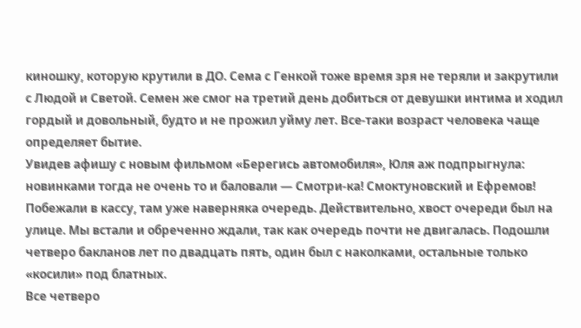киношку, которую крутили в ДО. Сема с Генкой тоже время зря не теряли и закрутили с Людой и Светой. Семен же смог на третий день добиться от девушки интима и ходил гордый и довольный, будто и не прожил уйму лет. Все-таки возраст человека чаще определяет бытие.
Увидев афишу с новым фильмом «Берегись автомобиля», Юля аж подпрыгнула: новинками тогда не очень то и баловали — Смотри-ка! Смоктуновский и Ефремов! Побежали в кассу, там уже наверняка очередь. Действительно, хвост очереди был на улице. Мы встали и обреченно ждали, так как очередь почти не двигалась. Подошли четверо бакланов лет по двадцать пять, один был с наколками, остальные только «косили» под блатных.
Все четверо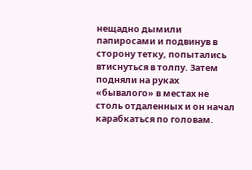нещадно дымили папиросами и подвинув в сторону тетку, попытались втиснуться в толпу. Затем подняли на руках «бывалого» в местах не столь отдаленных и он начал карабкаться по головам.